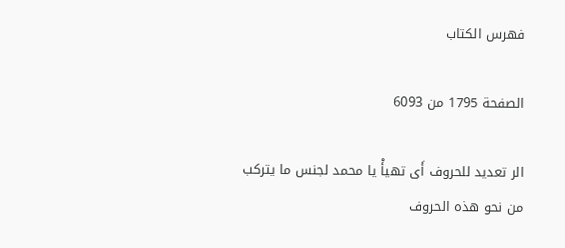فهرس الكتاب

الصفحة 1795 من 6093

الر تعديد للحروف أَى تهيأْ يا محمد لجنس ما يتركب من نحو هذه الحروف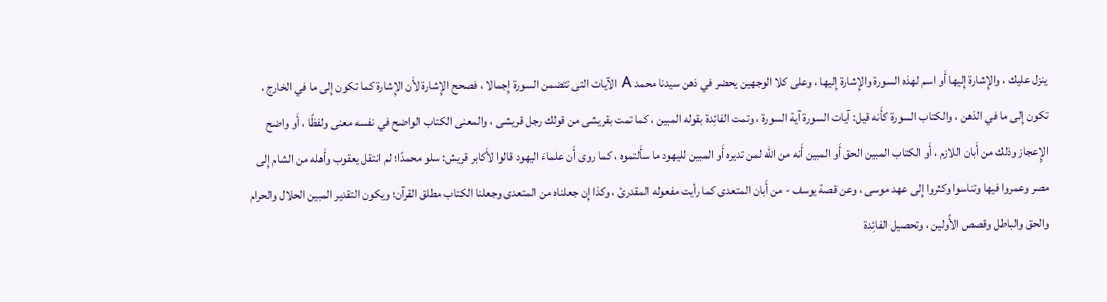ينزل عليك ، والإِشارة إِليها أَو اسم لهذه السورة والإِشارة إِليها ، وعلى كلا الوجهين يحضر في ذهن سيدنا محمد A الآيات التى تتضمن السورة إِجمالا ، فصحح الإِشارة لأَن الإِشارة كما تكون إِلى ما في الخارج ، تكون إِلى ما في الذهن ، والكتاب السورة كأَنه قيل: آيات السورة آية السورة ، وتمت الفائِدة بقوله المبين ، كما تمت بقريشى من قولك رجل قريشى ، والمعنى الكتاب الواضح في نفسه معنى ولفظًا ، أَو واضح الإٍعجاز وذلك من أَبان اللازم ، أَو الكتاب المبين الحق أَو المبين أَنه من الله لمن تديره أَو المبين لليهود ما سأَلتموه ، كما روى أَن علماءَ اليهود قالوا لأَكابر قريش: سلو محمدًا؛ لم انتقل يعقوب وأَهله من الشام إِلى مصر وعمروا فيها وتناسوا وكثروا إِلى عهد موسى ، وعن قصة يوسف - من أَبان المتعدى كما رأيت مفعوله المقدرئ ، وكذا إِن جعلناه من المتعدى وجعلنا الكتاب مطلق القرآن؛ ويكون التقدير المبين الحلال والحرام والحق والباطل وقصص الأًولين ، وتحصيل الفائِدة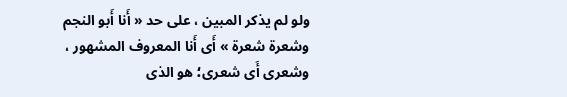ولو لم يذكر المبين ، على حد « أَنا أَبو النجم وشعرة شعرة » أَى أَنا المعروف المشهور ، وشعرى أَى شعرى؛ هو الذى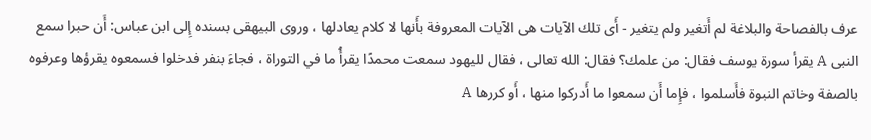عرف بالفصاحة والبلاغة لم أَتغير ولم يتغير - أَى تلك الآيات هى الآيات المعروفة بأَنها لا كلام يعادلها ، وروى البيهقى بسنده إِلى ابن عباس: أَن حبرا سمع النبى A يقرأ سورة يوسف فقال: من علمك؟ فقال: الله تعالى ، فقال لليهود سمعت محمدًا يقرأُ ما في التوراة ، فجاءَ بنفر فدخلوا فسمعوه يقرؤها وعرفوه بالصفة وخاتم النبوة فأَسلموا ، فإِما أَن سمعوا ما أَدركوا منها ، أَو كررها A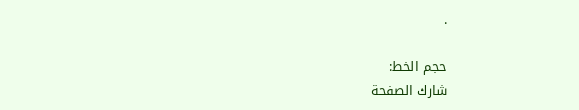.

حجم الخط:
شارك الصفحة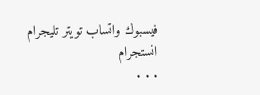فيسبوك واتساب تويتر تليجرام انستجرام
. . .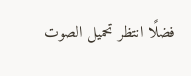فضلًا انتظر تحميل الصوت